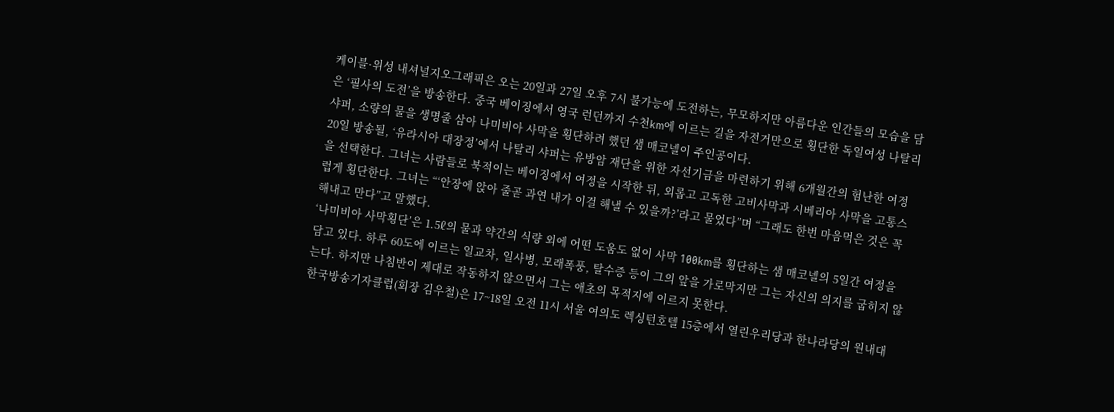케이블·위성 내셔널지오그래픽은 오는 20일과 27일 오후 7시 불가능에 도전하는, 무모하지만 아름다운 인간들의 모습을 담은 ‘필사의 도전’을 방송한다. 중국 베이징에서 영국 런던까지 수천km에 이르는 길을 자전거만으로 횡단한 독일여성 나탈리 샤퍼, 소량의 물을 생명줄 삼아 나미비아 사막을 횡단하려 했던 샘 매코넬이 주인공이다.
20일 방송될, ‘유라시아 대장정’에서 나탈리 샤퍼는 유방암 재단을 위한 자선기금을 마련하기 위해 6개월간의 험난한 여정을 선택한다. 그녀는 사람들로 북적이는 베이징에서 여정을 시작한 뒤, 외롭고 고독한 고비사막과 시베리아 사막을 고통스럽게 횡단한다. 그녀는 “‘안장에 앉아 줄곧 과연 내가 이걸 해낼 수 있을까?’라고 물었다”며 “그래도 한번 마음먹은 것은 꼭 해내고 만다”고 말했다.
‘나미비아 사막횡단’은 1.5ℓ의 물과 약간의 식량 외에 어떤 도움도 없이 사막 100km를 횡단하는 샘 매코넬의 5일간 여정을 담고 있다. 하루 60도에 이르는 일교차, 일사병, 모래폭풍, 탈수증 등이 그의 앞을 가로막지만 그는 자신의 의지를 굽히지 않는다. 하지만 나침반이 제대로 작동하지 않으면서 그는 애초의 목적지에 이르지 못한다.
한국방송기자클럽(회장 김우철)은 17~18일 오전 11시 서울 여의도 렉싱턴호텔 15층에서 열린우리당과 한나라당의 원내대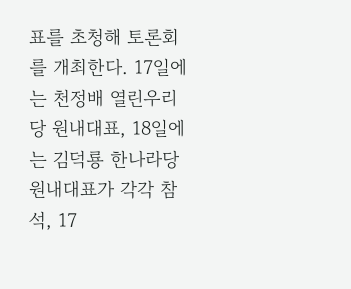표를 초청해 토론회를 개최한다. 17일에는 천정배 열린우리당 원내대표, 18일에는 김덕룡 한나라당 원내대표가 각각 참석, 17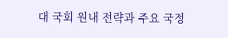대 국회 원내 전략과 주요 국정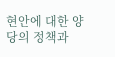현안에 대한 양당의 정책과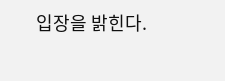입장을 밝힌다.